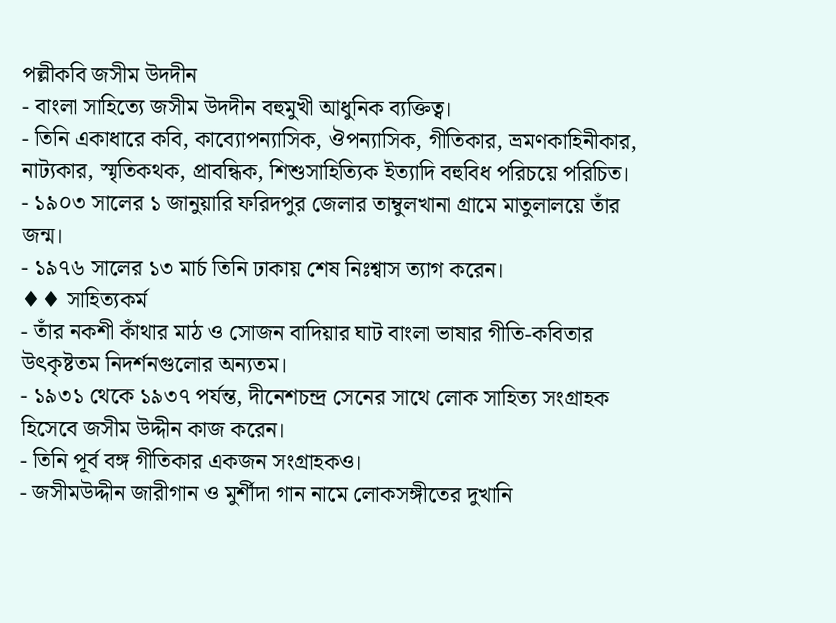পল্লীকবি জসীম উদদীন
- বাংলা সাহিত্যে জসীম উদদীন বহুমুখী আধুনিক ব্যক্তিত্ব।
- তিনি একাধারে কবি, কাব্যোপন্যাসিক, ঔপন্যাসিক, গীতিকার, ভ্রমণকাহিনীকার, নাট্যকার, স্মৃতিকথক, প্রাবন্ধিক, শিশুসাহিত্যিক ইত্যাদি বহুবিধ পরিচয়ে পরিচিত।
- ১৯০৩ সালের ১ জানুয়ারি ফরিদপুর জেলার তাম্বুলখানা গ্রামে মাতুলালয়ে তাঁর জন্ম।
- ১৯৭৬ সালের ১৩ মার্চ তিনি ঢাকায় শেষ নিঃশ্বাস ত্যাগ করেন।
♦♦ সাহিত্যকর্ম
- তাঁর নকশী কাঁথার মাঠ ও সোজন বাদিয়ার ঘাট বাংলা ভাষার গীতি-কবিতার উৎকৃষ্টতম নিদর্শনগুলোর অন্যতম।
- ১৯৩১ থেকে ১৯৩৭ পর্যন্ত, দীনেশচন্দ্র সেনের সাথে লোক সাহিত্য সংগ্রাহক হিসেবে জসীম উদ্দীন কাজ করেন।
- তিনি পূর্ব বঙ্গ গীতিকার একজন সংগ্রাহকও।
- জসীমউদ্দীন জারীগান ও মুর্শীদা গান নামে লোকসঙ্গীতের দুখানি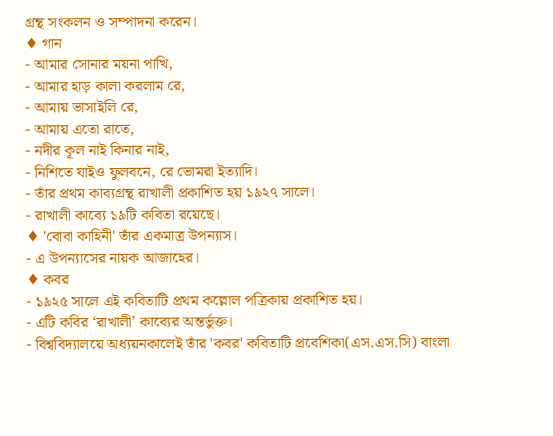গ্রন্থ সংকলন ও সম্পাদনা করেন।
♦ গান
- আমার সোনার ময়না পাখি,
- আমার হাড় কালা করলাম রে,
- আমায় ভাসাইলি রে,
- আমায় এতো রাতে,
- নদীর কূল নাই কিনার নাই,
- নিশিতে যাইও ফুলবনে, রে ভোমরা ইত্যাদি।
- তাঁর প্রথম কাব্যগ্রন্থ রাখালী প্রকাশিত হয় ১৯২৭ সালে।
- রাখালী কাব্যে ১৯টি কবিতা রয়েছে।
♦ 'বোবা কাহিনী' তাঁর একমাত্র উপন্যাস।
- এ উপন্যাসের নায়ক আজাহের।
♦ কবর
- ১৯২৫ সালে এই কবিতাটি প্রথম কল্লোল পত্রিকায় প্রকাশিত হয়।
- এটি কবির ‘রাখালী’ কাব্যের অন্তর্ভুক্ত।
- বিশ্ববিদ্যালয়ে অধ্যয়নকালেই তাঁর 'কবর' কবিতাটি প্রবেশিকা(এস.এস.সি) বাংলা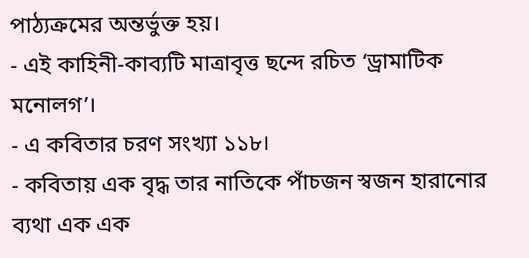পাঠ্যক্রমের অন্তর্ভুক্ত হয়।
- এই কাহিনী-কাব্যটি মাত্রাবৃত্ত ছন্দে রচিত ‘ড্রামাটিক মনোলগ’।
- এ কবিতার চরণ সংখ্যা ১১৮।
- কবিতায় এক বৃদ্ধ তার নাতিকে পাঁচজন স্বজন হারানোর ব্যথা এক এক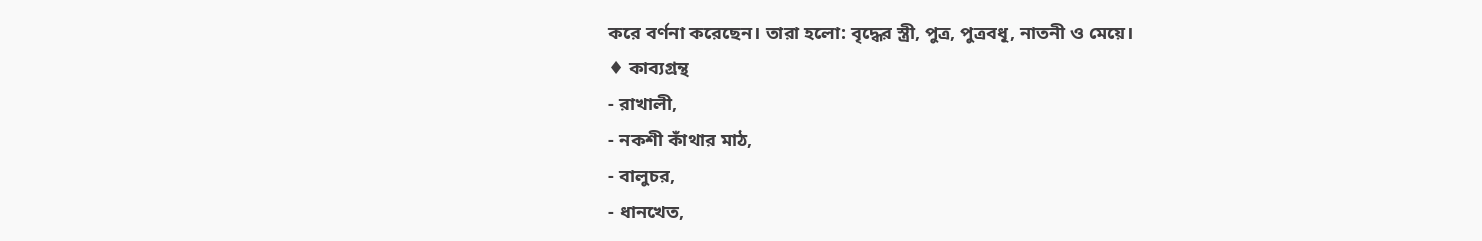করে বর্ণনা করেছেন। তারা হলো: বৃদ্ধের স্ত্রী, পুত্র, পুত্রবধূ, নাতনী ও মেয়ে।
♦ কাব্যগ্রন্থ
- রাখালী,
- নকশী কাঁথার মাঠ,
- বালুচর,
- ধানখেত,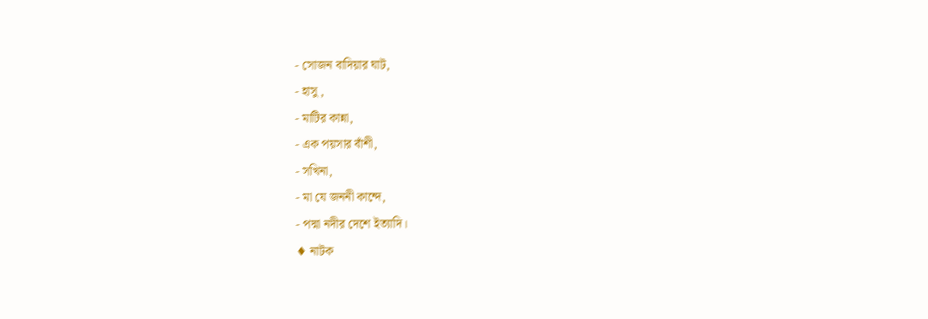- সোজন বাদিয়ার ঘাট,
- হাসু ,
- মাটির কান্না,
- এক পয়সার বাঁশী,
- সখিনা,
- মা যে জননী কান্দে,
- পদ্মা নদীর দেশে ইত্যাদি।
♦ নাটক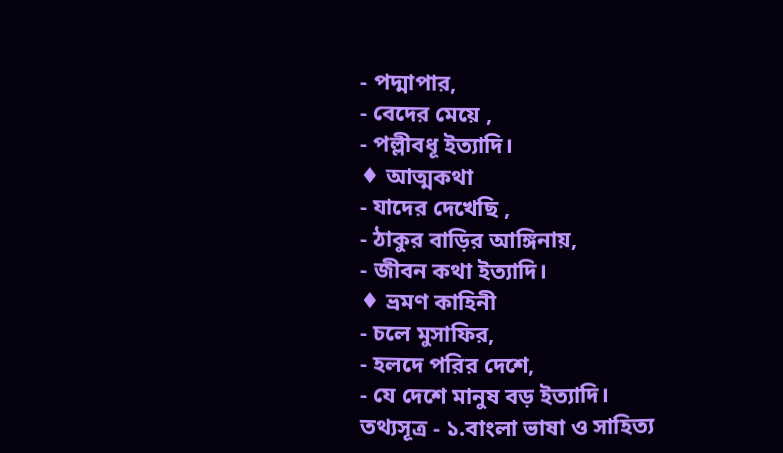- পদ্মাপার,
- বেদের মেয়ে ,
- পল্লীবধূ ইত্যাদি।
♦ আত্মকথা
- যাদের দেখেছি ,
- ঠাকুর বাড়ির আঙ্গিনায়,
- জীবন কথা ইত্যাদি।
♦ ভ্রমণ কাহিনী
- চলে মুসাফির,
- হলদে পরির দেশে,
- যে দেশে মানুষ বড় ইত্যাদি।
তথ্যসূত্র - ১.বাংলা ভাষা ও সাহিত্য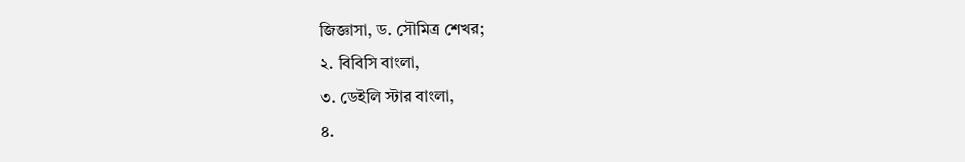জিজ্ঞাসা, ড. সৌমিত্র শেখর;
২. বিবিসি বাংলা,
৩. ডেইলি স্টার বাংলা,
৪.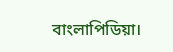বাংলাপিডিয়া।